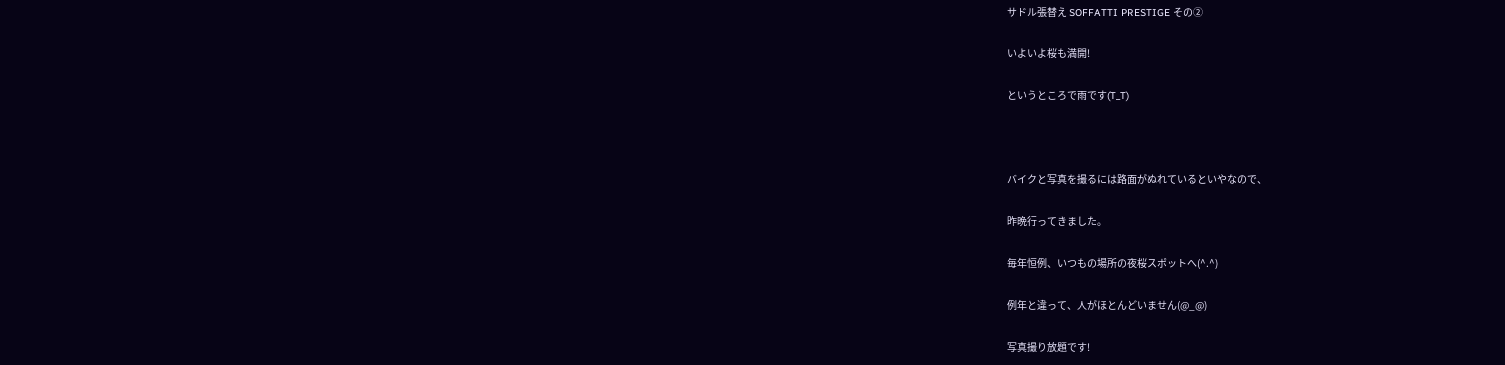サドル張替え SOFFATTI PRESTIGE その②

いよいよ桜も満開!

というところで雨です(T_T)



バイクと写真を撮るには路面がぬれているといやなので、

昨晩行ってきました。

毎年恒例、いつもの場所の夜桜スポットへ(^.^)

例年と違って、人がほとんどいません(@_@)

写真撮り放題です!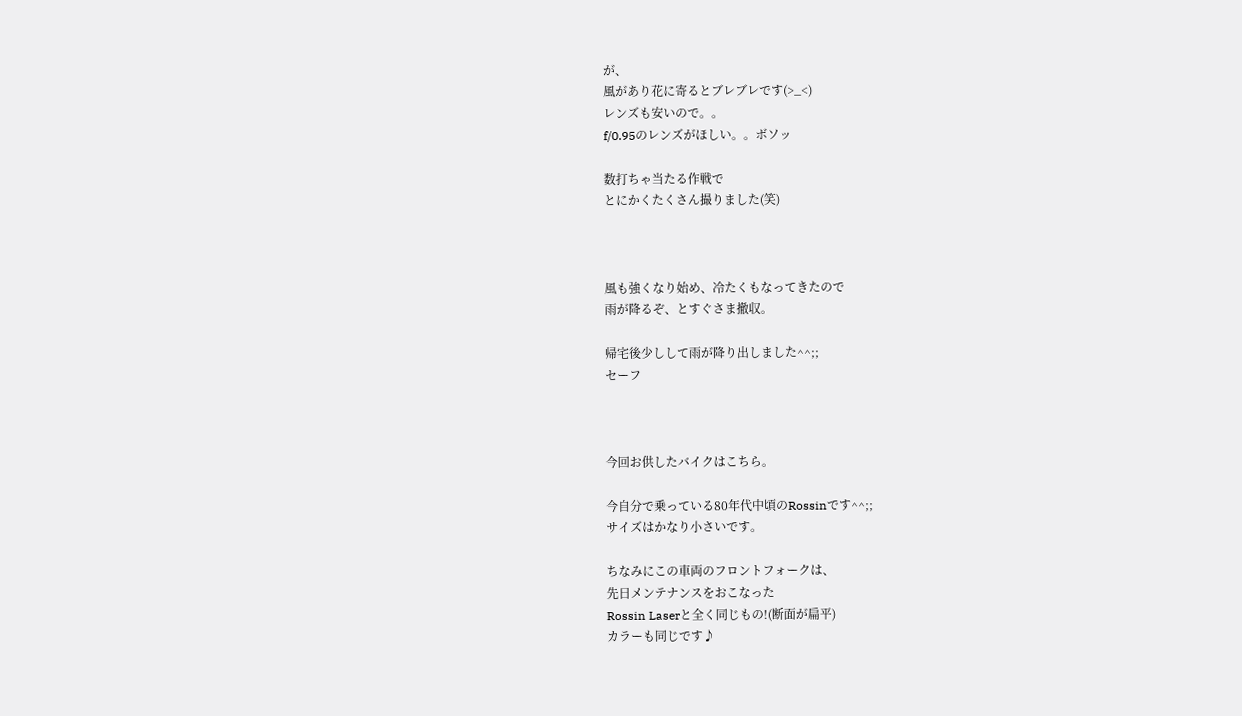が、
風があり花に寄るとブレブレです(>_<)
レンズも安いので。。
f/0.95のレンズがほしい。。ボソッ

数打ちゃ当たる作戦で
とにかくたくさん撮りました(笑)



風も強くなり始め、冷たくもなってきたので
雨が降るぞ、とすぐさま撤収。

帰宅後少しして雨が降り出しました^^;;
セーフ



今回お供したバイクはこちら。

今自分で乗っている80年代中頃のRossinです^^;;
サイズはかなり小さいです。

ちなみにこの車両のフロントフォークは、
先日メンテナンスをおこなった
Rossin Laserと全く同じもの!(断面が扁平)
カラーも同じです♪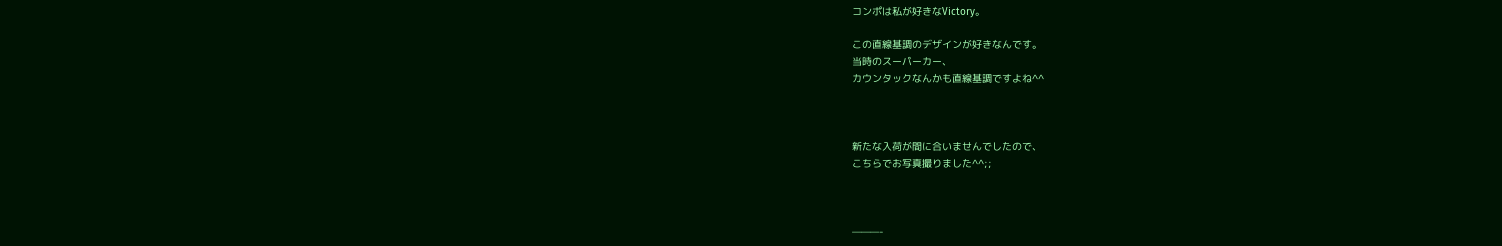コンポは私が好きなVictory。

この直線基調のデザインが好きなんです。
当時のスーパーカー、
カウンタックなんかも直線基調ですよね^^



新たな入荷が間に合いませんでしたので、
こちらでお写真撮りました^^;;



———-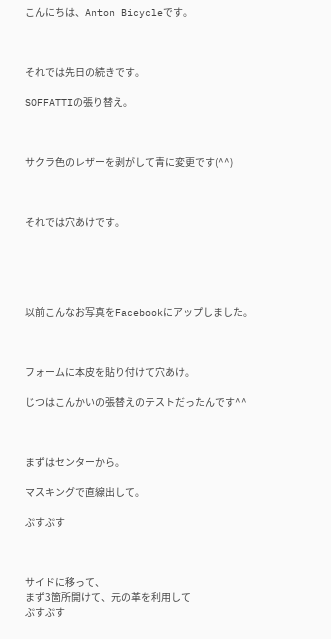こんにちは、Anton Bicycleです。



それでは先日の続きです。

SOFFATTIの張り替え。



サクラ色のレザーを剥がして青に変更です(^^)



それでは穴あけです。





以前こんなお写真をFacebookにアップしました。



フォームに本皮を貼り付けて穴あけ。

じつはこんかいの張替えのテストだったんです^^



まずはセンターから。

マスキングで直線出して。

ぷすぷす



サイドに移って、
まず3箇所開けて、元の革を利用して
ぷすぷす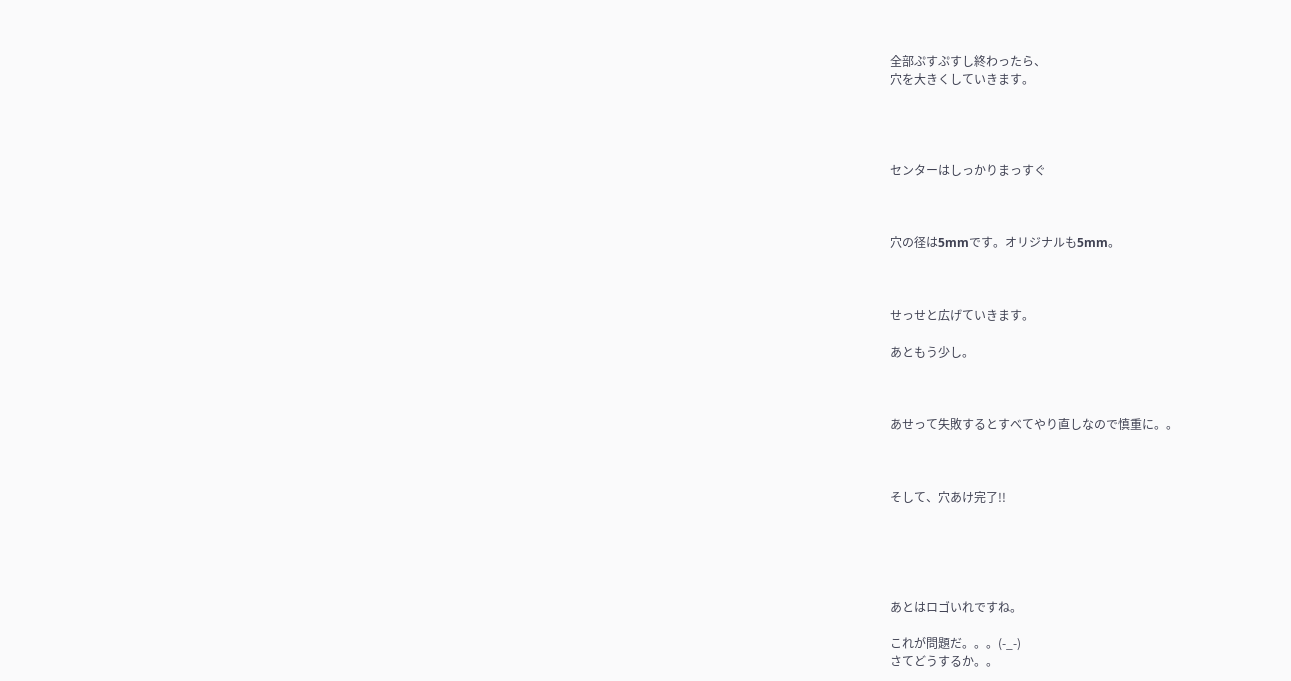全部ぷすぷすし終わったら、
穴を大きくしていきます。




センターはしっかりまっすぐ



穴の径は5mmです。オリジナルも5mm。



せっせと広げていきます。

あともう少し。



あせって失敗するとすべてやり直しなので慎重に。。



そして、穴あけ完了!!





あとはロゴいれですね。

これが問題だ。。。(-_-)
さてどうするか。。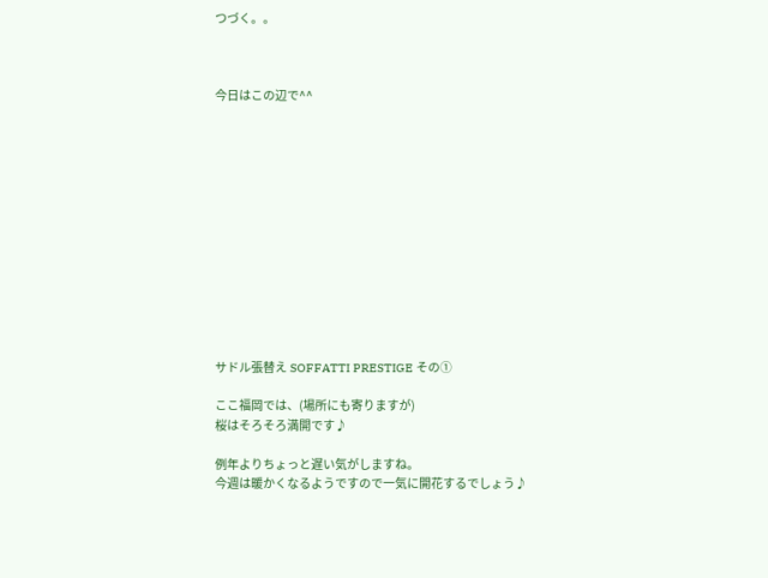つづく。。



今日はこの辺で^^













サドル張替え SOFFATTI PRESTIGE その①

ここ福岡では、(場所にも寄りますが)
桜はそろそろ満開です♪

例年よりちょっと遅い気がしますね。
今週は暖かくなるようですので一気に開花するでしょう♪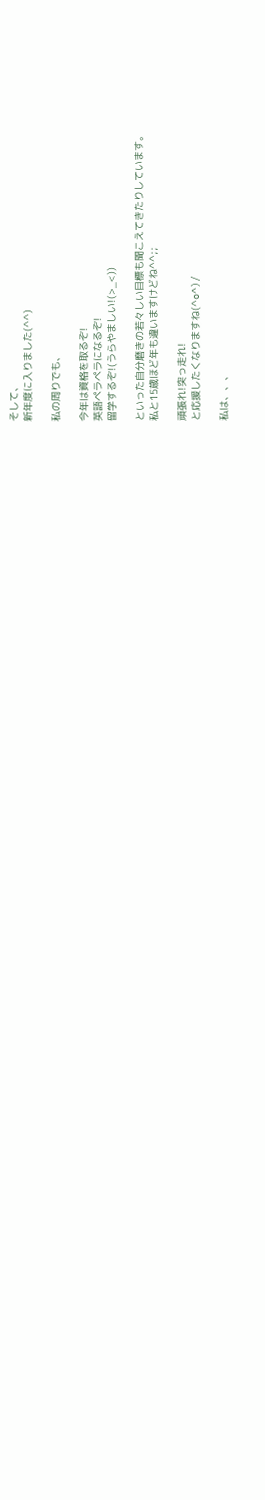そして、
新年度に入りました(^^)

私の周りでも、

今年は資格を取るぞ!
英語ペラペラになるぞ!
留学するぞ!(うらやましい!(>_<))

といった自分磨きの若々しい目標も聞こえてきたりしています。
私と15歳ほど年も違いますけどね^^;;

頑張れ!突っ走れ!
と応援したくなりますね(^o^)/

私は、、、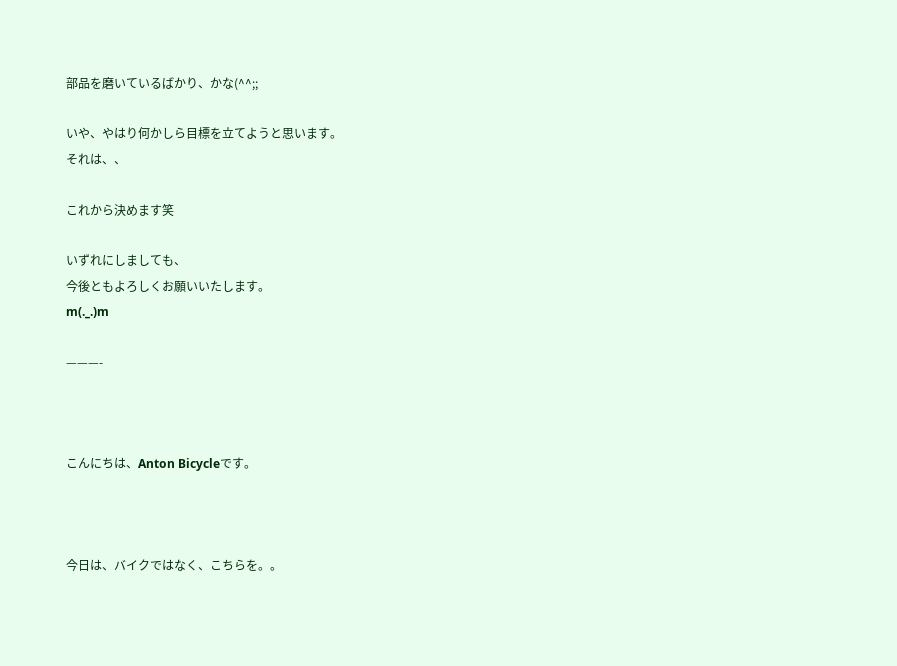部品を磨いているばかり、かな(^^;;

いや、やはり何かしら目標を立てようと思います。
それは、、

これから決めます笑

いずれにしましても、
今後ともよろしくお願いいたします。
m(._.)m

———-



こんにちは、Anton Bicycleです。



今日は、バイクではなく、こちらを。。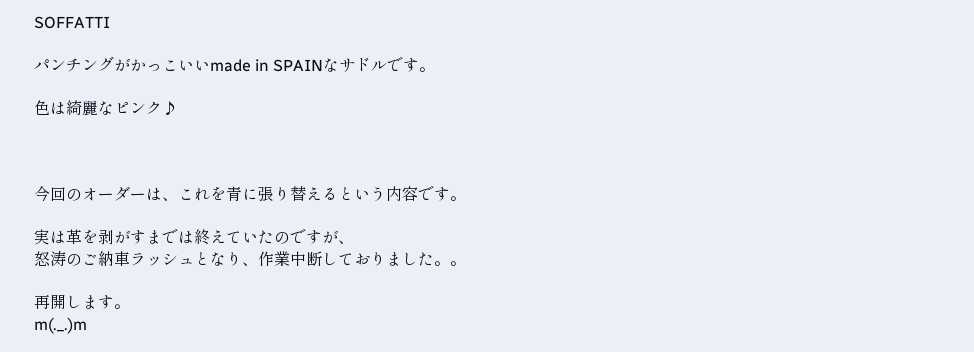SOFFATTI

パンチングがかっこいいmade in SPAINなサドルです。

色は綺麗なピンク♪



今回のオーダーは、これを青に張り替えるという内容です。

実は革を剥がすまでは終えていたのですが、
怒涛のご納車ラッシュとなり、作業中断しておりました。。

再開します。
m(._.)m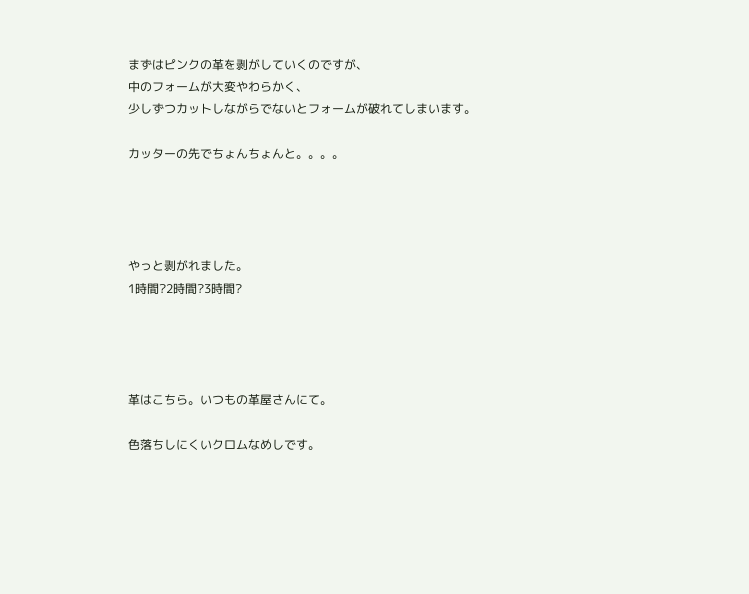まずはピンクの革を剥がしていくのですが、
中のフォームが大変やわらかく、
少しずつカットしながらでないとフォームが破れてしまいます。

カッターの先でちょんちょんと。。。。




やっと剥がれました。
1時間?2時間?3時間?




革はこちら。いつもの革屋さんにて。

色落ちしにくいクロムなめしです。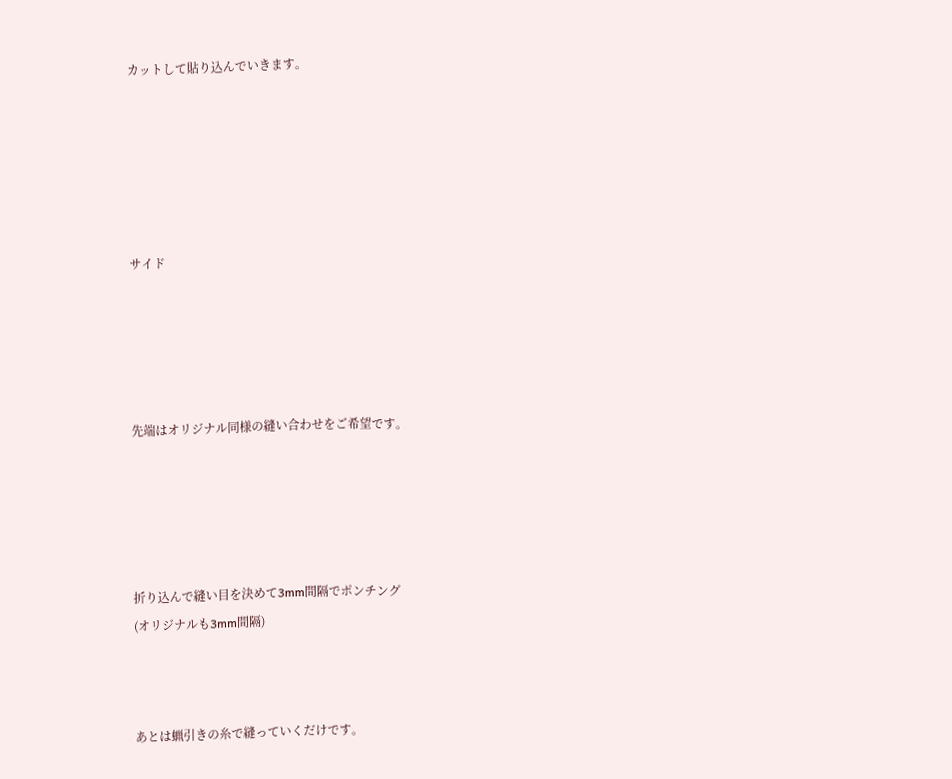カットして貼り込んでいきます。






サイド





先端はオリジナル同様の縫い合わせをご希望です。





折り込んで縫い目を決めて3mm間隔でポンチング
(オリジナルも3mm間隔)



あとは蝋引きの糸で縫っていくだけです。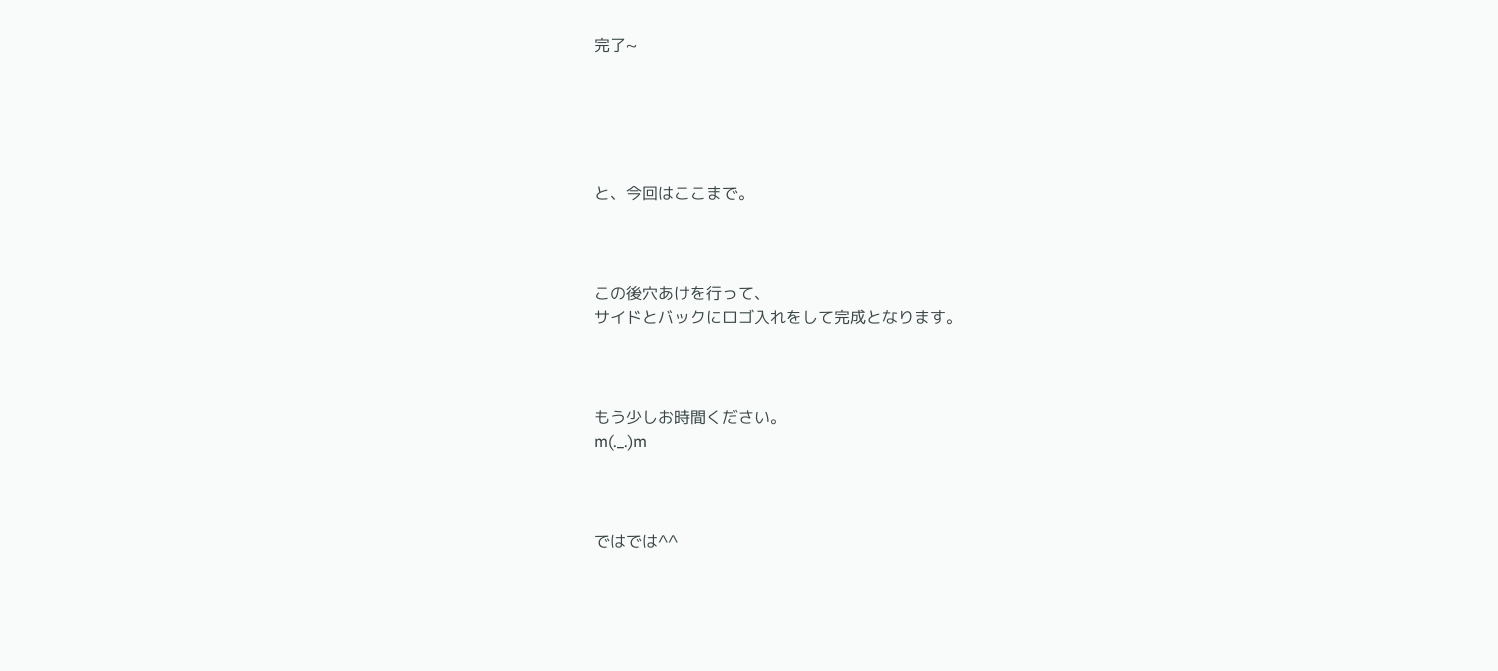完了~





と、今回はここまで。



この後穴あけを行って、
サイドとバックにロゴ入れをして完成となります。



もう少しお時間ください。
m(._.)m



ではでは^^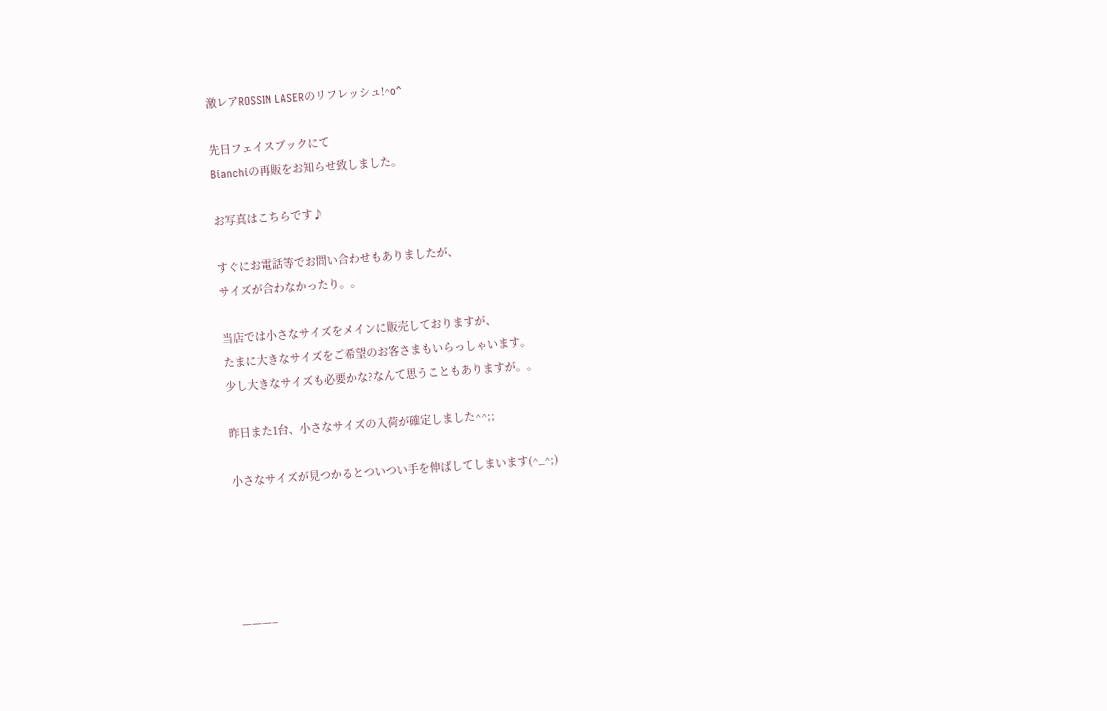激レアROSSIN LASERのリフレッシュ!^o^

先日フェイスブックにて
Bianchiの再販をお知らせ致しました。

お写真はこちらです♪

すぐにお電話等でお問い合わせもありましたが、
サイズが合わなかったり。。

当店では小さなサイズをメインに販売しておりますが、
たまに大きなサイズをご希望のお客さまもいらっしゃいます。
少し大きなサイズも必要かな?なんて思うこともありますが。。

昨日また1台、小さなサイズの入荷が確定しました^^;;

小さなサイズが見つかるとついつい手を伸ばしてしまいます(^_^;)





———–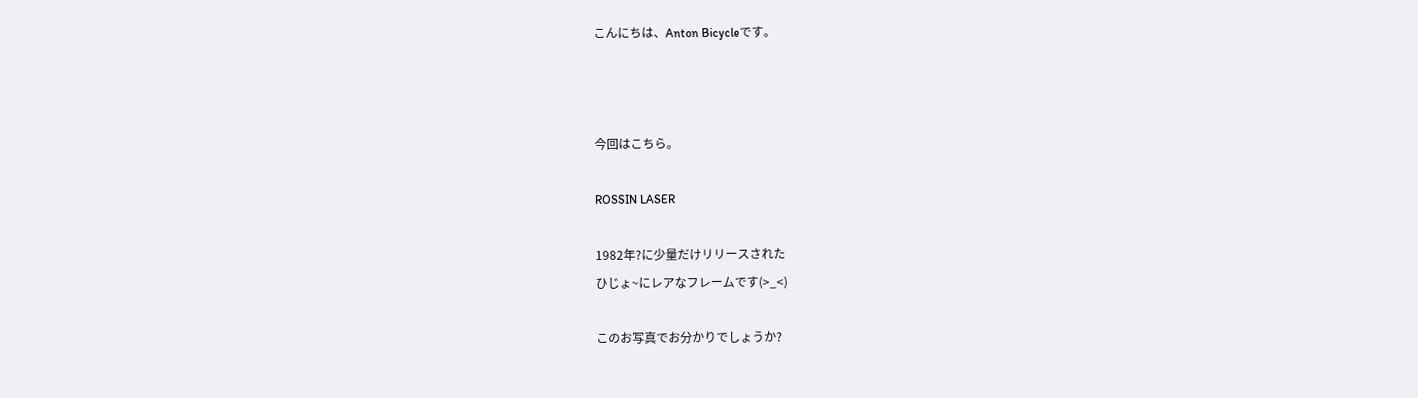こんにちは、Anton Bicycleです。



今回はこちら。

ROSSIN LASER

1982年?に少量だけリリースされた
ひじょ~にレアなフレームです(>_<)

このお写真でお分かりでしょうか?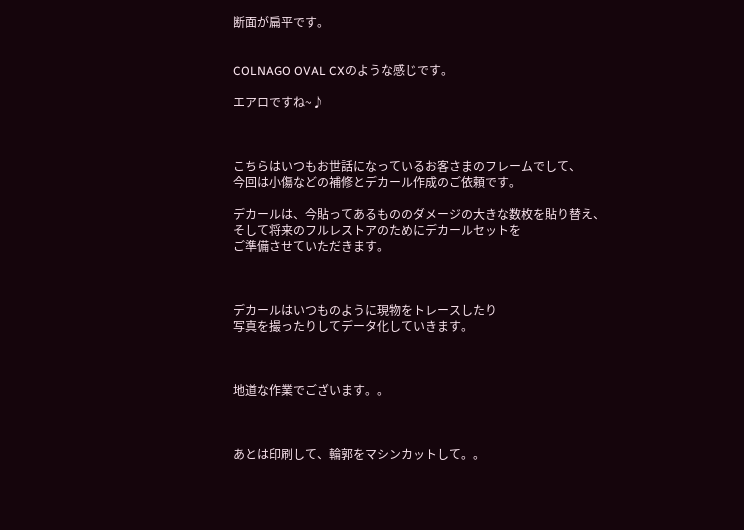断面が扁平です。


COLNAGO OVAL CXのような感じです。

エアロですね~♪



こちらはいつもお世話になっているお客さまのフレームでして、
今回は小傷などの補修とデカール作成のご依頼です。

デカールは、今貼ってあるもののダメージの大きな数枚を貼り替え、
そして将来のフルレストアのためにデカールセットを
ご準備させていただきます。



デカールはいつものように現物をトレースしたり
写真を撮ったりしてデータ化していきます。



地道な作業でございます。。



あとは印刷して、輪郭をマシンカットして。。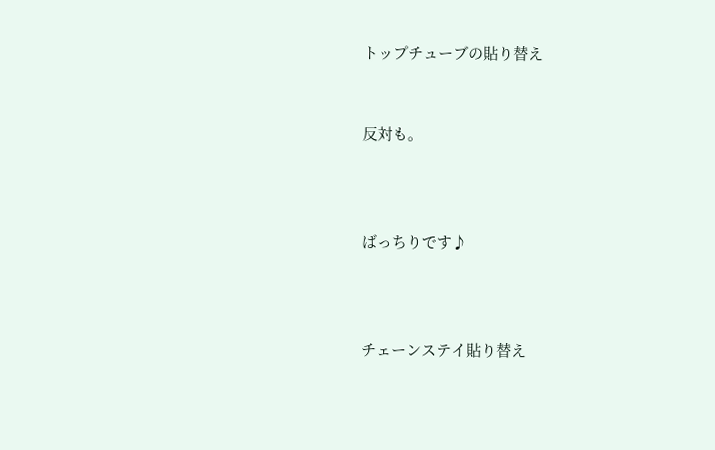トップチューブの貼り替え


反対も。



ばっちりです♪



チェーンステイ貼り替え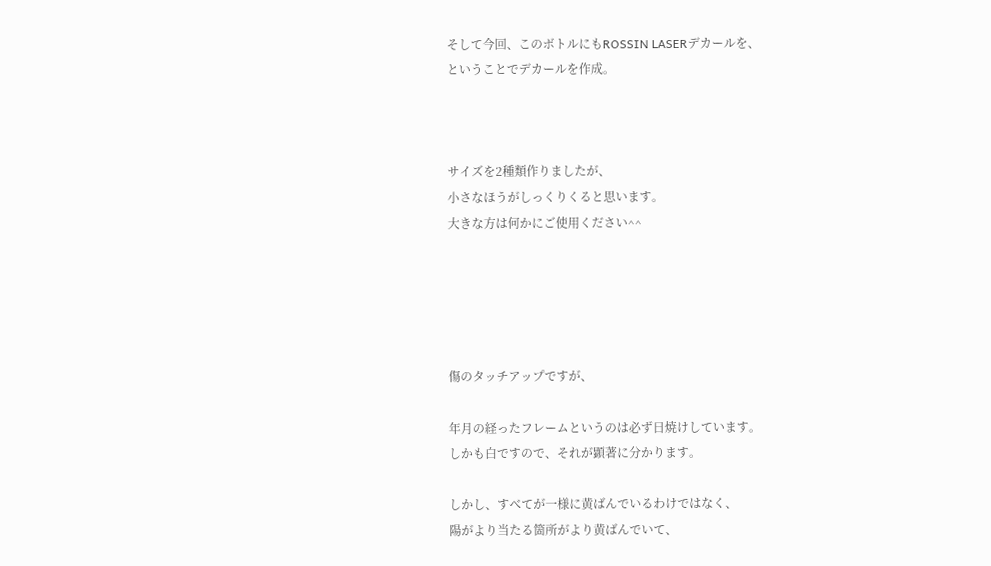そして今回、このボトルにもROSSIN LASERデカールを、
ということでデカールを作成。



サイズを2種類作りましたが、
小さなほうがしっくりくると思います。
大きな方は何かにご使用ください^^





傷のタッチアップですが、

年月の経ったフレームというのは必ず日焼けしています。
しかも白ですので、それが顕著に分かります。

しかし、すべてが一様に黄ばんでいるわけではなく、
陽がより当たる箇所がより黄ばんでいて、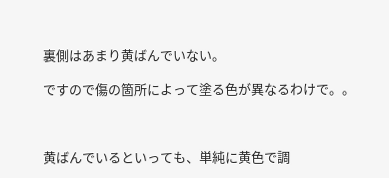裏側はあまり黄ばんでいない。

ですので傷の箇所によって塗る色が異なるわけで。。



黄ばんでいるといっても、単純に黄色で調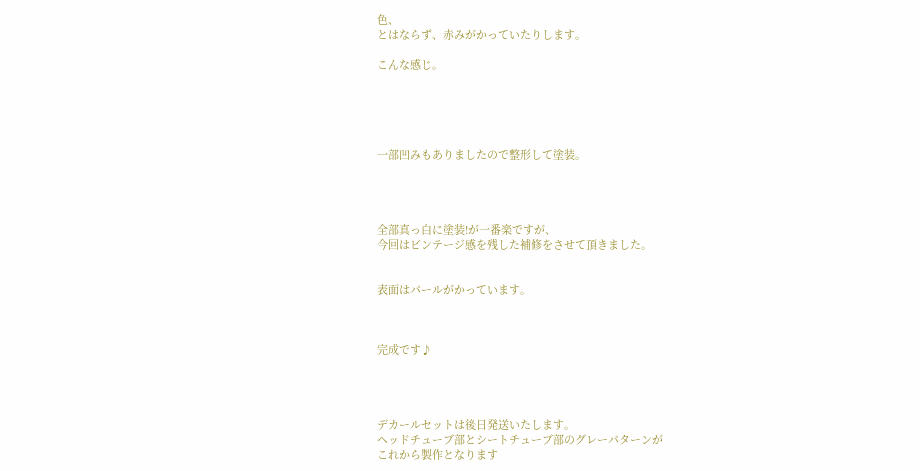色、
とはならず、赤みがかっていたりします。

こんな感じ。





一部凹みもありましたので整形して塗装。




全部真っ白に塗装!が一番楽ですが、
今回はビンテージ感を残した補修をさせて頂きました。


表面はパールがかっています。



完成です♪




デカールセットは後日発送いたします。
ヘッドチューブ部とシートチューブ部のグレーパターンが
これから製作となります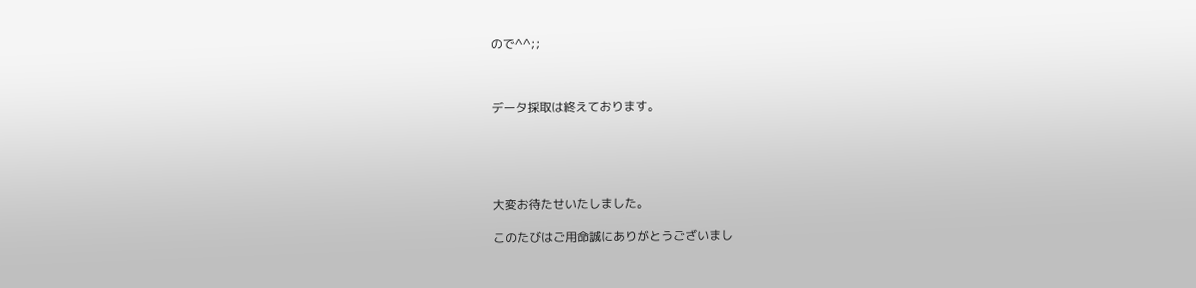ので^^;;



データ採取は終えております。





大変お待たせいたしました。

このたびはご用命誠にありがとうございまし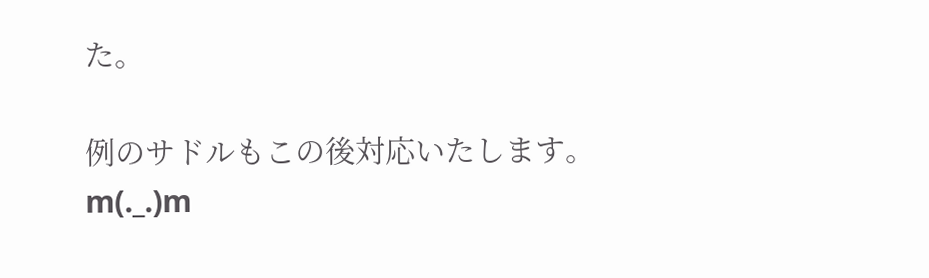た。

例のサドルもこの後対応いたします。
m(._.)m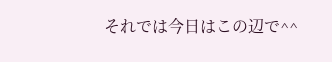それでは今日はこの辺で^^